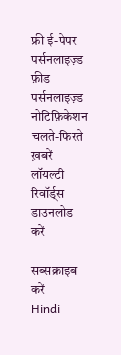फ्री ई-पेपर
पर्सनलाइज़्ड फ़ीड
पर्सनलाइज़्ड नोटिफ़िकेशन
चलते-फिरते ख़बरें
लॉयल्टी रिवॉर्ड्स
डाउनलोड करें

सब्सक्राइब करें
Hindi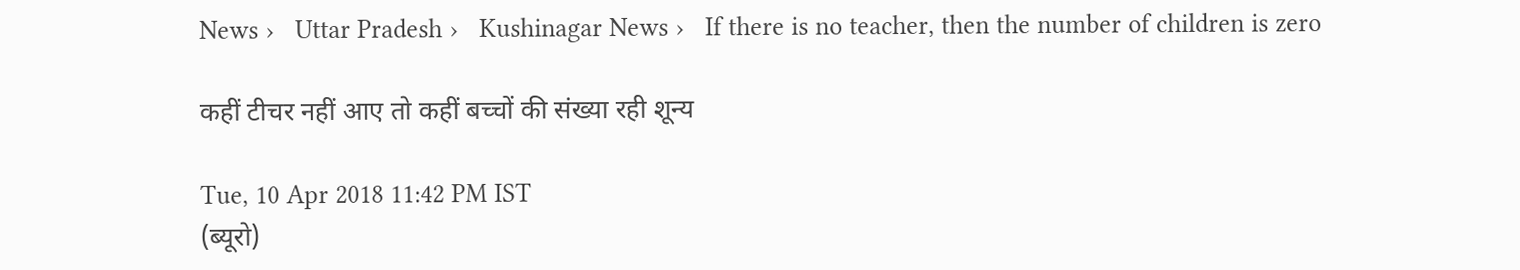News ›   Uttar Pradesh ›   Kushinagar News ›   If there is no teacher, then the number of children is zero

कहीं टीचर नहीं आए तो कहीं बच्चों की संख्या रही शून्य

Tue, 10 Apr 2018 11:42 PM IST
(ब्यूरो)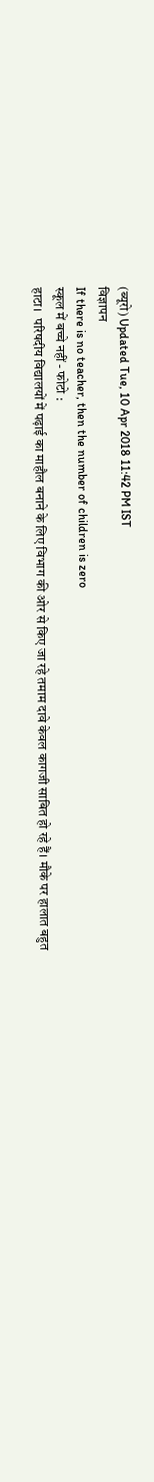(ब्यूरो) Updated Tue, 10 Apr 2018 11:42 PM IST
विज्ञापन
If there is no teacher, then the number of children is zero
स्कूल में बच्चे नहीं - फोटो :
हाटा।  परिषदीय विद्यालयों में पढ़ाई का माहौल बनाने के लिए विभाग की ओर से किए जा रहे तमाम दावे केवल कागजी साबित हो रहे हैं। मौके पर हालात बहुत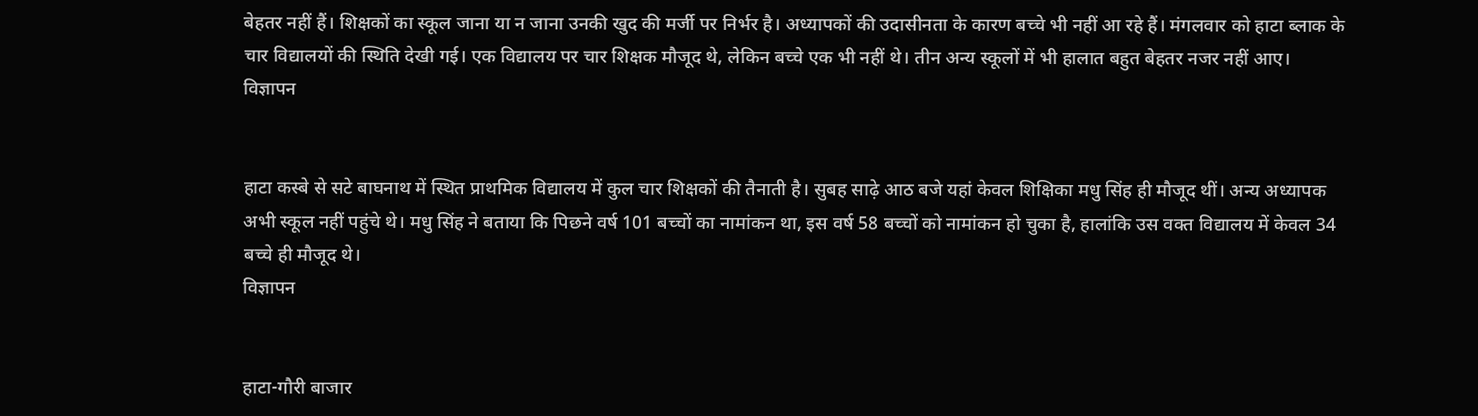बेहतर नहीं हैं। शिक्षकों का स्कूल जाना या न जाना उनकी खुद की मर्जी पर निर्भर है। अध्यापकों की उदासीनता के कारण बच्चे भी नहीं आ रहे हैं। मंगलवार को हाटा ब्लाक के चार विद्यालयों की स्थिति देखी गई। एक विद्यालय पर चार शिक्षक मौजूद थे, लेकिन बच्चे एक भी नहीं थे। तीन अन्य स्कूलों में भी हालात बहुत बेहतर नजर नहीं आए।
विज्ञापन


हाटा कस्बे से सटे बाघनाथ में स्थित प्राथमिक विद्यालय में कुल चार शिक्षकों की तैनाती है। सुबह साढ़े आठ बजे यहां केवल शिक्षिका मधु सिंह ही मौजूद थीं। अन्य अध्यापक अभी स्कूल नहीं पहुंचे थे। मधु सिंह ने बताया कि पिछने वर्ष 101 बच्चों का नामांकन था, इस वर्ष 58 बच्चों को नामांकन हो चुका है, हालांकि उस वक्त विद्यालय में केवल 34 बच्चे ही मौजूद थे।
विज्ञापन


हाटा-गौरी बाजार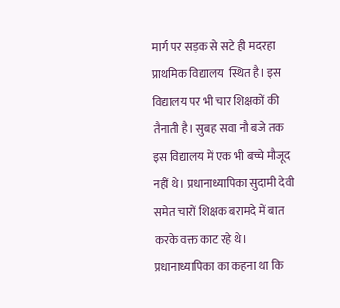मार्ग पर सड़क से सटे ही मदरहा प्राथमिक विद्यालय  स्थित है। इस विद्यालय पर भी चार शिक्षकों की तैनाती है। सुबह सवा नौ बजे तक इस विद्यालय में एक भी बच्चे मौजूद नहीं थे। प्रधानाध्यापिका सुदामी देवी समेत चारों शिक्षक बरामदे में बात करके वक्त काट रहे थे। प्रधानाध्यापिका का कहना था कि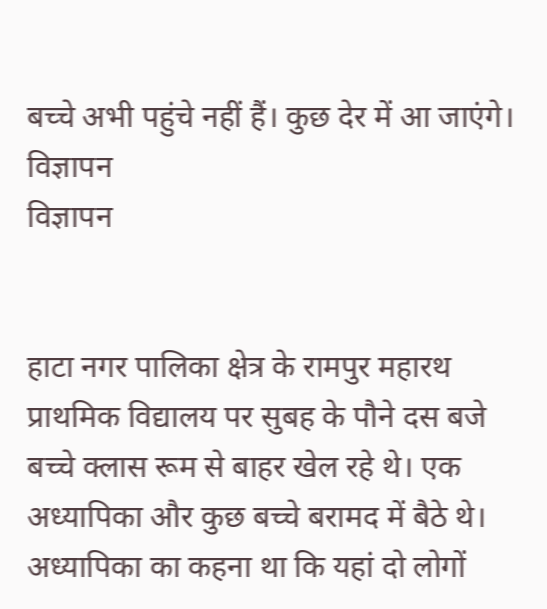बच्चे अभी पहुंचे नहीं हैं। कुछ देर में आ जाएंगे।
विज्ञापन
विज्ञापन


हाटा नगर पालिका क्षेत्र के रामपुर महारथ प्राथमिक विद्यालय पर सुबह के पौने दस बजे बच्चे क्लास रूम से बाहर खेल रहे थे। एक अध्यापिका और कुछ बच्चे बरामद में बैठे थे। अध्यापिका का कहना था कि यहां दो लोगों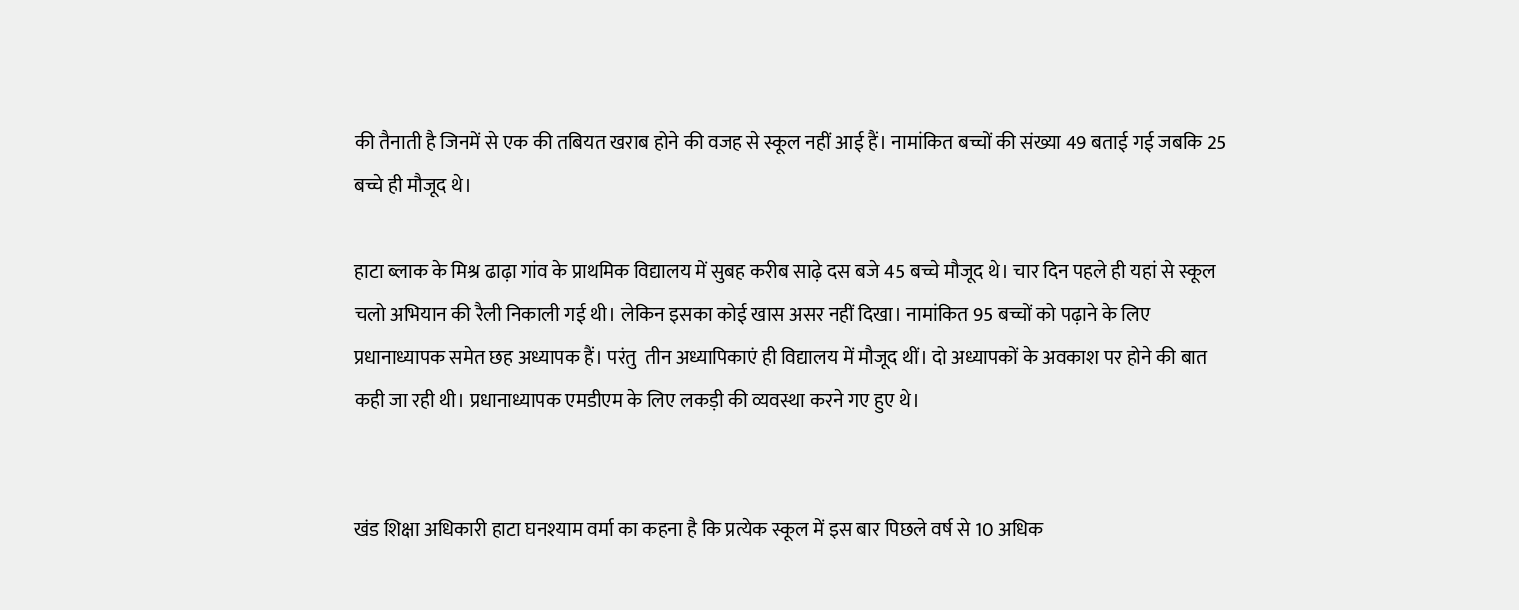की तैनाती है जिनमें से एक की तबियत खराब होने की वजह से स्कूल नहीं आई हैं। नामांकित बच्चों की संख्या 49 बताई गई जबकि 25 बच्चे ही मौजूद थे।

हाटा ब्लाक के मिश्र ढाढ़ा गांव के प्राथमिक विद्यालय में सुबह करीब साढ़े दस बजे 45 बच्चे मौजूद थे। चार दिन पहले ही यहां से स्कूल चलो अभियान की रैली निकाली गई थी। लेकिन इसका कोई खास असर नहीं दिखा। नामांकित 95 बच्चों को पढ़ाने के लिए प्रधानाध्यापक समेत छह अध्यापक हैं। परंतु  तीन अध्यापिकाएं ही विद्यालय में मौजूद थीं। दो अध्यापकों के अवकाश पर होने की बात कही जा रही थी। प्रधानाध्यापक एमडीएम के लिए लकड़ी की व्यवस्था करने गए हुए थे।


खंड शिक्षा अधिकारी हाटा घनश्याम वर्मा का कहना है कि प्रत्येक स्कूल में इस बार पिछले वर्ष से 10 अधिक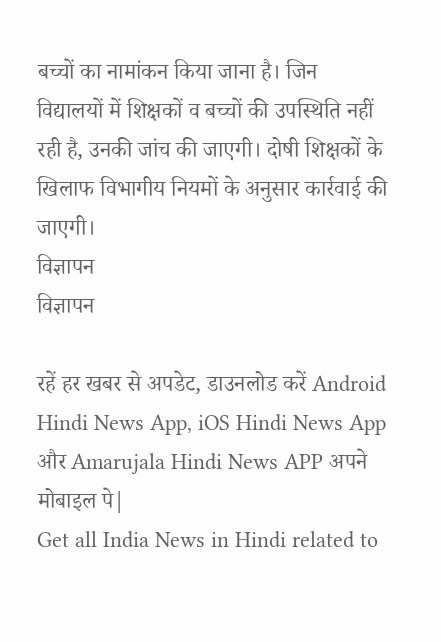बच्चों का नामांकन किया जाना है। जिन विद्यालयों में शिक्षकों व बच्चों की उपस्थिति नहीं रही है, उनकी जांच की जाएगी। दोषी शिक्षकों के खिलाफ विभागीय नियमों के अनुसार कार्रवाई की जाएगी।
विज्ञापन
विज्ञापन

रहें हर खबर से अपडेट, डाउनलोड करें Android Hindi News App, iOS Hindi News App और Amarujala Hindi News APP अपने मोबाइल पे|
Get all India News in Hindi related to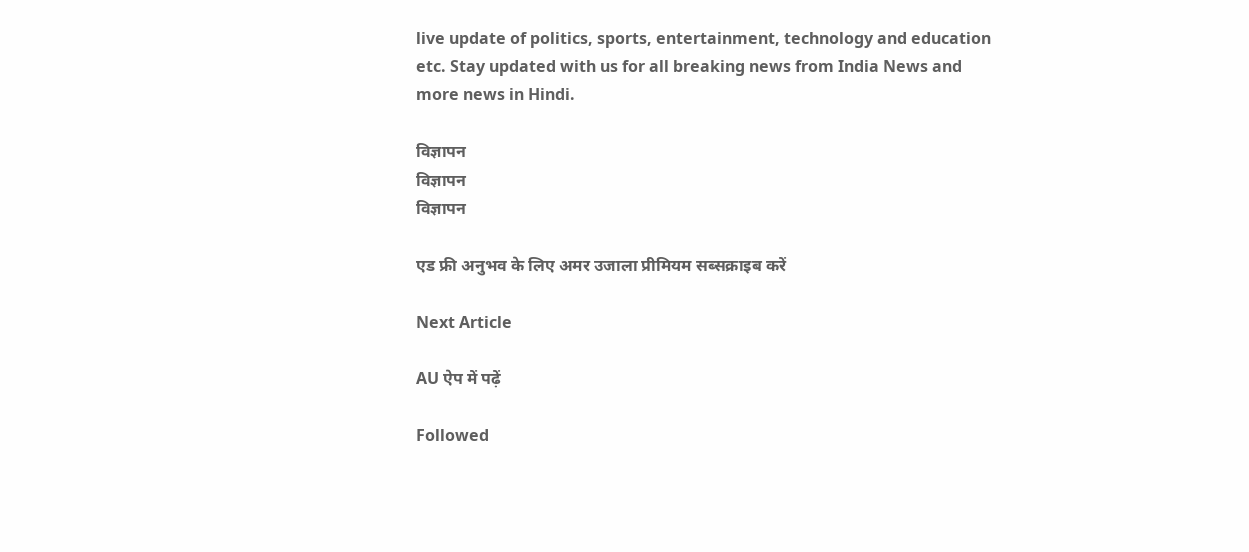live update of politics, sports, entertainment, technology and education etc. Stay updated with us for all breaking news from India News and more news in Hindi.

विज्ञापन
विज्ञापन
विज्ञापन

एड फ्री अनुभव के लिए अमर उजाला प्रीमियम सब्सक्राइब करें

Next Article

AU ऐप में पढ़ें

Followed